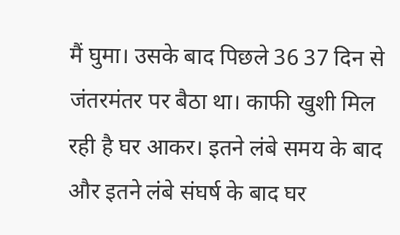मैं घुमा। उसके बाद पिछले 36 37 दिन से जंतरमंतर पर बैठा था। काफी खुशी मिल रही है घर आकर। इतने लंबे समय के बाद और इतने लंबे संघर्ष के बाद घर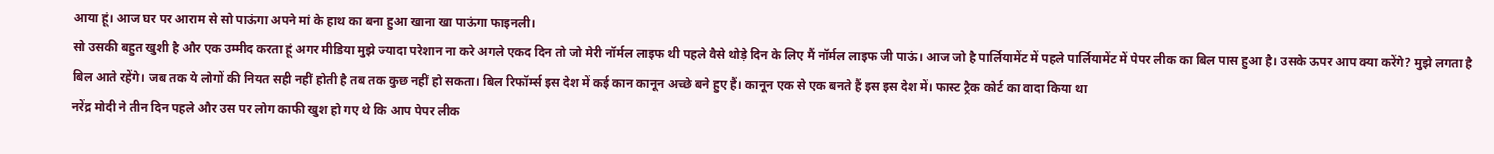आया हूं। आज घर पर आराम से सो पाऊंगा अपने मां के हाथ का बना हुआ खाना खा पाऊंगा फाइनली।
सो उसकी बहुत खुशी है और एक उम्मीद करता हूं अगर मीडिया मुझे ज्यादा परेशान ना करे अगले एकद दिन तो जो मेरी नॉर्मल लाइफ थी पहले वैसे थोड़े दिन के लिए मैं नॉर्मल लाइफ जी पाऊं। आज जो है पार्लियामेंट में पहले पार्लियामेंट में पेपर लीक का बिल पास हुआ है। उसके ऊपर आप क्या करेंगे? मुझे लगता है बिल आते रहेंगे। जब तक ये लोगों की नियत सही नहीं होती है तब तक कुछ नहीं हो सकता। बिल रिफॉर्म्स इस देश में कई कान कानून अच्छे बने हुए हैं। कानून एक से एक बनते हैं इस इस देश में। फास्ट ट्रैक कोर्ट का वादा किया था
नरेंद्र मोदी ने तीन दिन पहले और उस पर लोग काफी खुश हो गए थे कि आप पेपर लीक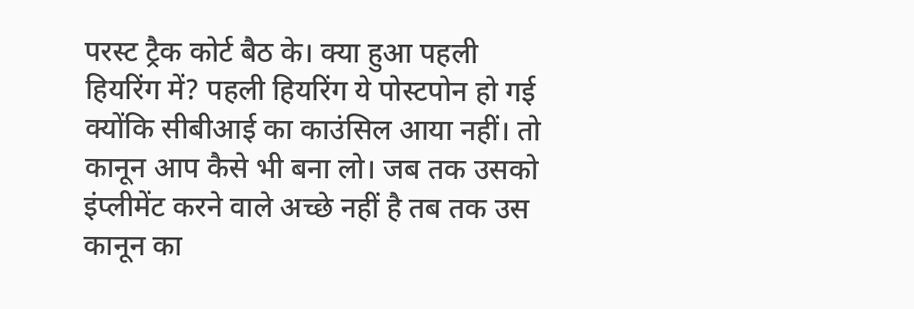परस्ट ट्रैक कोर्ट बैठ के। क्या हुआ पहली हियरिंग में? पहली हियरिंग ये पोस्टपोन हो गई क्योंकि सीबीआई का काउंसिल आया नहीं। तो कानून आप कैसे भी बना लो। जब तक उसको इंप्लीमेंट करने वाले अच्छे नहीं है तब तक उस कानून का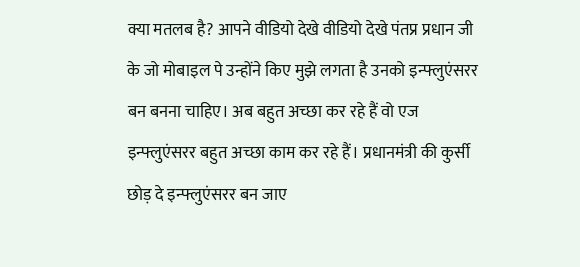क्या मतलब है? आपने वीडियो देखे वीडियो देखे पंतप्र प्रधान जी के जो मोबाइल पे उन्होंने किए मुझे लगता है उनको इन्फ्लुएंसरर बन बनना चाहिए। अब बहुत अच्छा कर रहे हैं वो एज इन्फ्लुएंसरर बहुत अच्छा काम कर रहे हैं। प्रधानमंत्री की कुर्सी छोड़ दे इन्फ्लुएंसरर बन जाए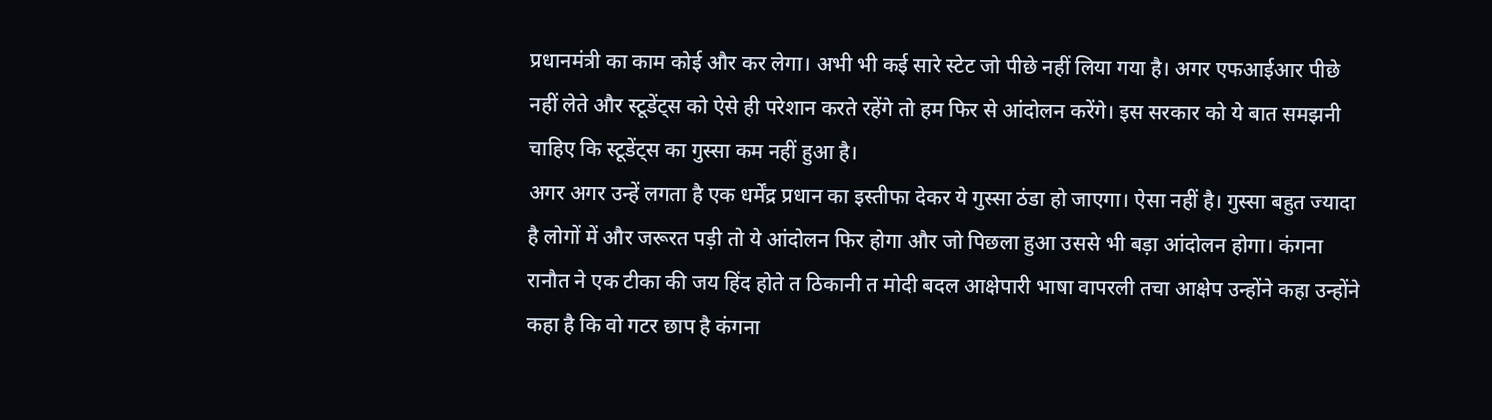प्रधानमंत्री का काम कोई और कर लेगा। अभी भी कई सारे स्टेट जो पीछे नहीं लिया गया है। अगर एफआईआर पीछे नहीं लेते और स्टूडेंट्स को ऐसे ही परेशान करते रहेंगे तो हम फिर से आंदोलन करेंगे। इस सरकार को ये बात समझनी चाहिए कि स्टूडेंट्स का गुस्सा कम नहीं हुआ है।
अगर अगर उन्हें लगता है एक धर्मेंद्र प्रधान का इस्तीफा देकर ये गुस्सा ठंडा हो जाएगा। ऐसा नहीं है। गुस्सा बहुत ज्यादा है लोगों में और जरूरत पड़ी तो ये आंदोलन फिर होगा और जो पिछला हुआ उससे भी बड़ा आंदोलन होगा। कंगना रानौत ने एक टीका की जय हिंद होते त ठिकानी त मोदी बदल आक्षेपारी भाषा वापरली तचा आक्षेप उन्होंने कहा उन्होंने कहा है कि वो गटर छाप है कंगना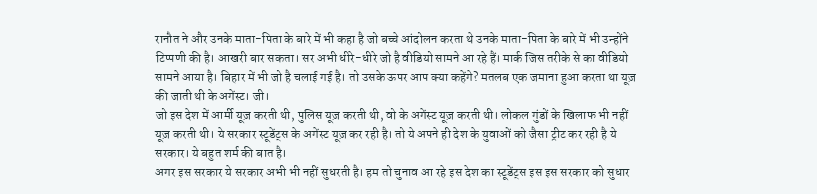रानौत ने और उनके माता-पिता के बारे में भी कहा है जो बच्चे आंदोलन करता थे उनके माता-पिता के बारे में भी उन्होंने टिप्पणी की है। आखरी बार सकता। सर अभी धीरे-धीरे जो है वीडियो सामने आ रहे हैं। मार्क जिस तरीके से का वीडियो सामने आया है। बिहार में भी जो है चलाई गई है। तो उसके ऊपर आप क्या कहेंगे? मतलब एक जमाना हुआ करता था यूज़ की जाती थी के अगेंस्ट। जी।
जो इस देश में आर्मी यूज़ करती थी, पुलिस यूज़ करती थी, वो के अगेंस्ट यूज़ करती थी। लोकल गुंडों के खिलाफ भी नहीं यूज़ करती थी। ये सरकार स्टूडेंट्स के अगेंस्ट यूज़ कर रही है। तो ये अपने ही देश के युवाओं को जैसा ट्रीट कर रही है ये सरकार। ये बहुत शर्म की बात है।
अगर इस सरकार ये सरकार अभी भी नहीं सुधरती है। हम तो चुनाव आ रहे इस देश का स्टूडेंट्स इस इस सरकार को सुधार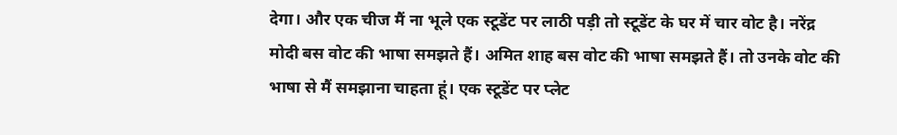देगा। और एक चीज मैं ना भूले एक स्टूडेंट पर लाठी पड़ी तो स्टूडेंट के घर में चार वोट है। नरेंद्र मोदी बस वोट की भाषा समझते हैं। अमित शाह बस वोट की भाषा समझते हैं। तो उनके वोट की भाषा से मैं समझाना चाहता हूं। एक स्टूडेंट पर प्लेट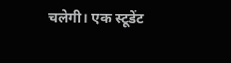चलेगी। एक स्टूडेंट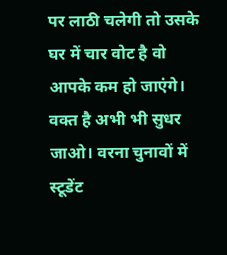पर लाठी चलेगी तो उसके घर में चार वोट है वो आपके कम हो जाएंगे। वक्त है अभी भी सुधर जाओ। वरना चुनावों में स्टूडेंट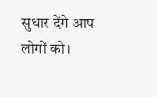सुधार देंगे आप लोगों को।